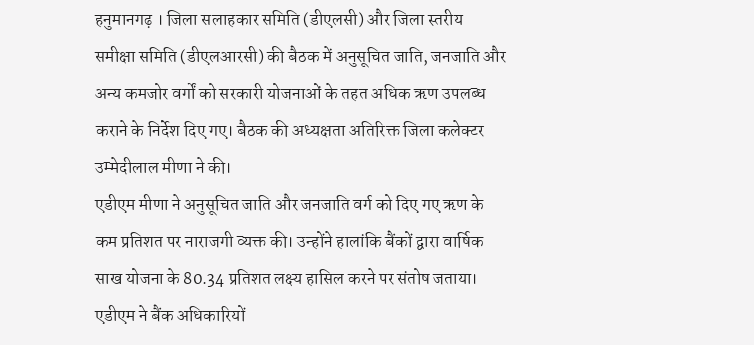हनुमानगढ़ । जिला सलाहकार समिति (डीएलसी) और जिला स्तरीय समीक्षा समिति (डीएलआरसी) की बैठक में अनुसूचित जाति, जनजाति और अन्य कमजोर वर्गों को सरकारी योजनाओं के तहत अधिक ऋण उपलब्ध कराने के निर्देश दिए गए। बैठक की अध्यक्षता अतिरिक्त जिला कलेक्टर उम्मेदीलाल मीणा ने की।
एडीएम मीणा ने अनुसूचित जाति और जनजाति वर्ग को दिए गए ऋण के कम प्रतिशत पर नाराजगी व्यक्त की। उन्होंने हालांकि बैंकों द्वारा वार्षिक साख योजना के 80.34 प्रतिशत लक्ष्य हासिल करने पर संतोष जताया। एडीएम ने बैंक अधिकारियों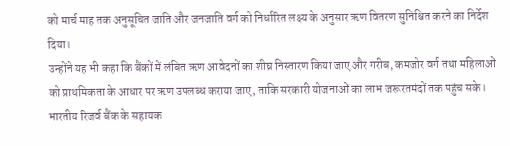को मार्च माह तक अनुसूचित जाति और जनजाति वर्ग को निर्धारित लक्ष्य के अनुसार ऋण वितरण सुनिश्चित करने का निर्देश दिया।
उन्होंने यह भी कहा कि बैंकों में लंबित ऋण आवेदनों का शीघ्र निस्तारण किया जाए और गरीब, कमजोर वर्ग तथा महिलाओं को प्राथमिकता के आधार पर ऋण उपलब्ध कराया जाए, ताकि सरकारी योजनाओं का लाभ जरूरतमंदों तक पहुंच सके।
भारतीय रिजर्व बैंक के सहायक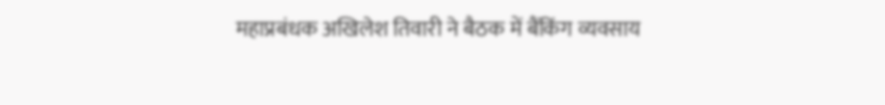महाप्रबंधक अखिलेश तिवारी ने बैठक में बैंकिंग व्यवसाय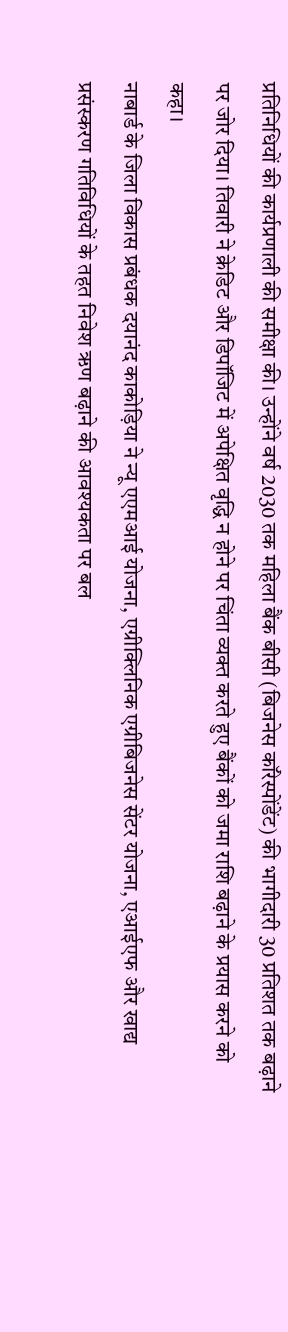प्रतिनिधियों की कार्यप्रणाली की समीक्षा की। उन्होंने वर्ष 2030 तक महिला बैंक बीसी (बिजनेस कॉरेस्पोंडेंट) की भागीदारी 30 प्रतिशत तक बढ़ाने पर जोर दिया। तिवारी ने क्रेडिट और डिपॉजिट में अपेक्षित वृद्धि न होने पर चिंता व्यक्त करते हुए बैंकों को जमा राशि बढ़ाने के प्रयास करने को कहा।
नाबार्ड के जिला विकास प्रबंधक दयानंद काकोड़िया ने न्यू एएमआई योजना, एग्रीक्लिनिक एग्रीबिजनेस सेंटर योजना, एआईएफ और खाद्य प्रसंस्करण गतिविधियों के तहत निवेश ऋण बढ़ाने की आवश्यकता पर बल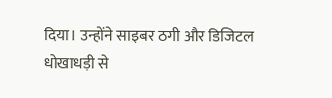दिया। उन्होंने साइबर ठगी और डिजिटल धोखाधड़ी से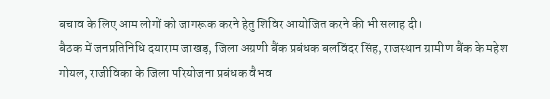बचाव के लिए आम लोगों को जागरूक करने हेतु शिविर आयोजित करने की भी सलाह दी।
बैठक में जनप्रतिनिधि दयाराम जाखड़, जिला अग्रणी बैंक प्रबंधक बलविंदर सिंह, राजस्थान ग्रामीण बैंक के महेश गोयल, राजीविका के जिला परियोजना प्रबंधक वैभव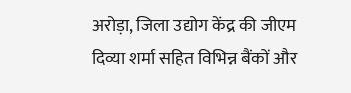अरोड़ा, जिला उद्योग केंद्र की जीएम दिव्या शर्मा सहित विभिन्न बैंकों और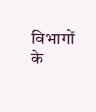विभागों के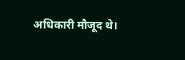अधिकारी मौजूद थे।